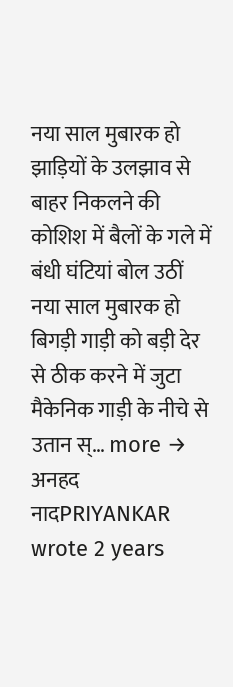नया साल मुबारक हो झाड़ियों के उलझाव से बाहर निकलने की कोशिश में बैलों के गले में बंधी घंटियां बोल उठीं नया साल मुबारक हो बिगड़ी गाड़ी को बड़ी देर से ठीक करने में जुटा मैकेनिक गाड़ी के नीचे से उतान स्… more →
अनहद नादPRIYANKAR wrote 2 years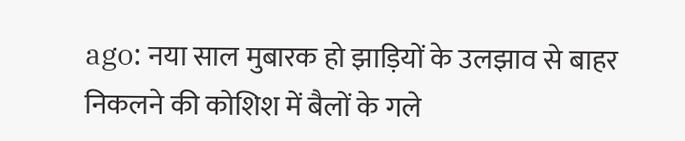ago: नया साल मुबारक हो झाड़ियों के उलझाव से बाहर निकलने की कोशिश में बैलों के गले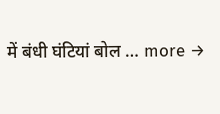में बंधी घंटियां बोल … more →